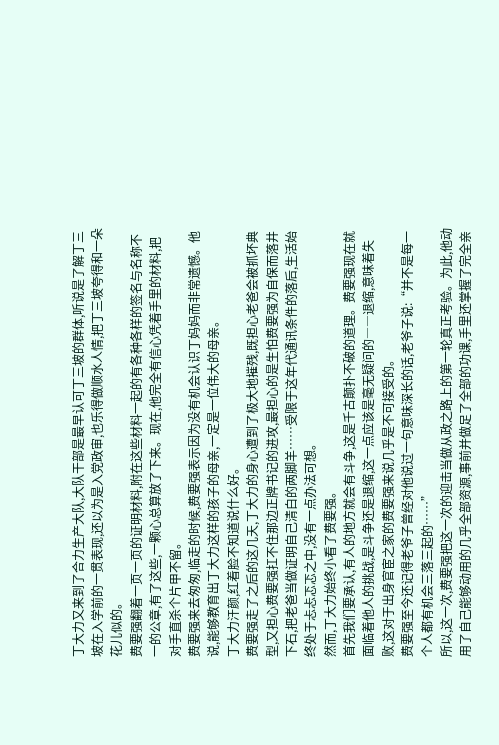丁大力又来到了合力生产大队,大队干部是最早认可丁三坡的群体,听说是了解丁三坡在入学前的一贯表现,还以为是入党政审,也乐得做顺水人情,把丁三坡夸得和一朵花儿似的。
费要强翻着一页一页的证明材料,附在这些材料一起的有各种各样的签名与名称不一的公章,有了这些,一颗心总算放了下来。现在,他完全有信心凭着手里的材料,把对手直杀个片甲不留。
费要强来去匆匆,临走的时候,费要强表示因为没有机会认识丁妈妈而非常遗憾。他说,能够教育出丁大力这样的孩子的母亲,一定是一位伟大的母亲。
丁大力汗颜,红着脸不知道说什么好。
费要强走了之后的这几天,丁大力的身心遭到了极大地摧残,既担心老爸会被抓坏典型,又担心费要强扛不住那边正牌书记的进攻,最担心的是生怕费要强为自保而落井下石,把老爸当做证明自己清白的两脚羊……受限于这年代通讯条件的落后,生活始终处于忐忐忑忑之中,没有一点办法可想。
然而,丁大力始终小看了费要强。
首先我们要承认,有人的地方就会有斗争,这是千古颠扑不破的道理。费要强现在就面临着他人的挑战,是斗争还是退缩,这一点应该是毫无疑问的――退缩,意味着失败,这对于出身官宦之家的费要强来说几乎是不可接受的。
费要强至今还记得老爷子曾经对他说过一句意味深长的话,老爷子说:“并不是每一个人都有机会三落三起的……”
所以,这一次,费要强把这一次的迎击当做从政之路上的第一轮真正考验。为此,他动用了自己能够动用的几乎全部资源,事前并做足了全部的功课,手里还掌握了完全亲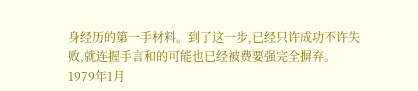身经历的第一手材料。到了这一步,已经只许成功不许失败,就连握手言和的可能也已经被费要强完全摒弃。
1979年1月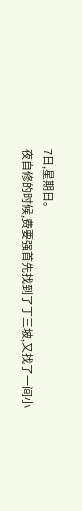7日,星期日。
夜自修的时候,费要强首先找到了丁三坡,又找了一间小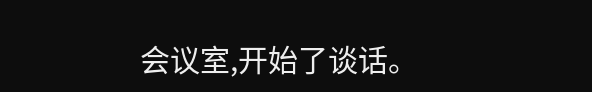会议室,开始了谈话。